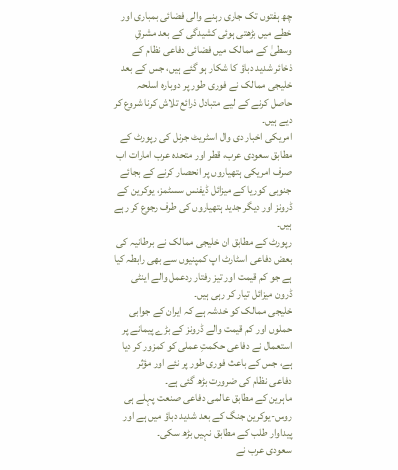چھ ہفتوں تک جاری رہنے والی فضائی بمباری اور خطے میں بڑھتی ہوئی کشیدگی کے بعد مشرقِ وسطیٰ کے ممالک میں فضائی دفاعی نظام کے ذخائر شدید دباؤ کا شکار ہو گئے ہیں، جس کے بعد خلیجی ممالک نے فوری طور پر دوبارہ اسلحہ حاصل کرنے کے لیے متبادل ذرائع تلاش کرنا شروع کر دیے ہیں۔
امریکی اخبار دی وال اسٹریٹ جرنل کی رپورٹ کے مطابق سعودی عرب، قطر اور متحدہ عرب امارات اب صرف امریکی ہتھیاروں پر انحصار کرنے کے بجائے جنوبی کوریا کے میزائل ڈیفنس سسٹمز، یوکرین کے ڈرونز اور دیگر جدید ہتھیاروں کی طرف رجوع کر رہے ہیں۔
رپورٹ کے مطابق ان خلیجی ممالک نے برطانیہ کی بعض دفاعی اسٹارٹ اپ کمپنیوں سے بھی رابطہ کیا ہے جو کم قیمت اور تیز رفتار ردعمل والے اینٹی ڈرون میزائل تیار کر رہی ہیں۔
خلیجی ممالک کو خدشہ ہے کہ ایران کے جوابی حملوں اور کم قیمت والے ڈرونز کے بڑے پیمانے پر استعمال نے دفاعی حکمتِ عملی کو کمزور کر دیا ہے، جس کے باعث فوری طور پر نئے اور مؤثر دفاعی نظام کی ضرورت بڑھ گئی ہے۔
ماہرین کے مطابق عالمی دفاعی صنعت پہلے ہی روس-یوکرین جنگ کے بعد شدید دباؤ میں ہے اور پیداوار طلب کے مطابق نہیں بڑھ سکی۔
سعودی عرب نے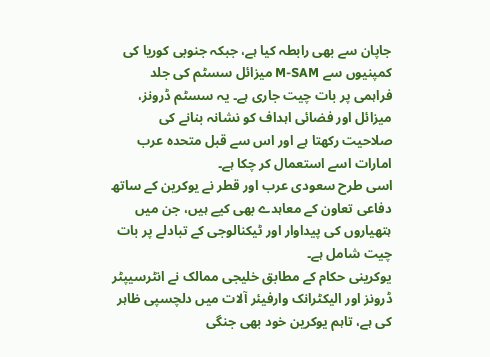جاپان سے بھی رابطہ کیا ہے، جبکہ جنوبی کوریا کی کمپنیوں سے M-SAM میزائل سسٹم کی جلد فراہمی پر بات چیت جاری ہے۔ یہ سسٹم ڈرونز، میزائل اور فضائی اہداف کو نشانہ بنانے کی صلاحیت رکھتا ہے اور اس سے قبل متحدہ عرب امارات اسے استعمال کر چکا ہے۔
اسی طرح سعودی عرب اور قطر نے یوکرین کے ساتھ دفاعی تعاون کے معاہدے بھی کیے ہیں، جن میں ہتھیاروں کی پیداوار اور ٹیکنالوجی کے تبادلے پر بات چیت شامل ہے۔
یوکرینی حکام کے مطابق خلیجی ممالک نے انٹرسیپٹر ڈرونز اور الیکٹرانک وارفیئر آلات میں دلچسپی ظاہر کی ہے، تاہم یوکرین خود بھی جنگی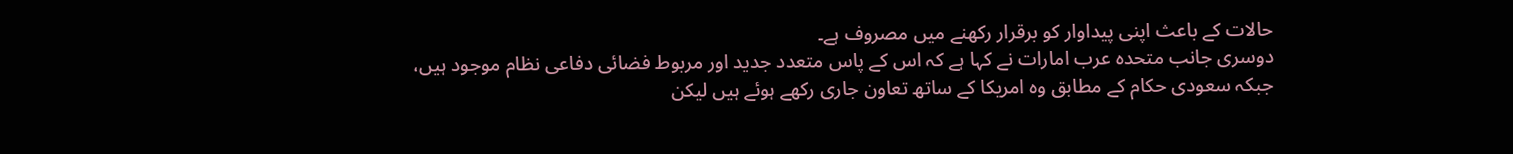حالات کے باعث اپنی پیداوار کو برقرار رکھنے میں مصروف ہے۔
دوسری جانب متحدہ عرب امارات نے کہا ہے کہ اس کے پاس متعدد جدید اور مربوط فضائی دفاعی نظام موجود ہیں، جبکہ سعودی حکام کے مطابق وہ امریکا کے ساتھ تعاون جاری رکھے ہوئے ہیں لیکن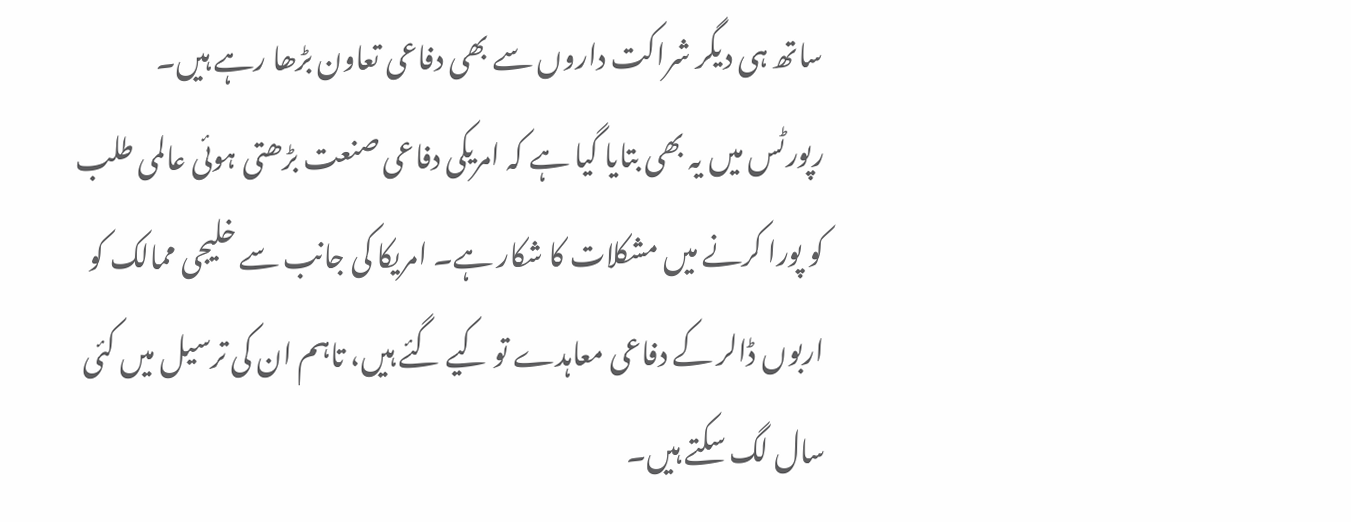ساتھ ہی دیگر شراکت داروں سے بھی دفاعی تعاون بڑھا رہے ہیں۔
رپورٹس میں یہ بھی بتایا گیا ہے کہ امریکی دفاعی صنعت بڑھتی ہوئی عالمی طلب کو پورا کرنے میں مشکلات کا شکار ہے۔ امریکا کی جانب سے خلیجی ممالک کو اربوں ڈالر کے دفاعی معاہدے تو کیے گئے ہیں، تاہم ان کی ترسیل میں کئی سال لگ سکتے ہیں۔